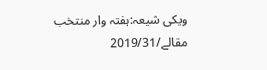ویکی شیعہ:ہفتہ وار منتخب مقالے/2019/31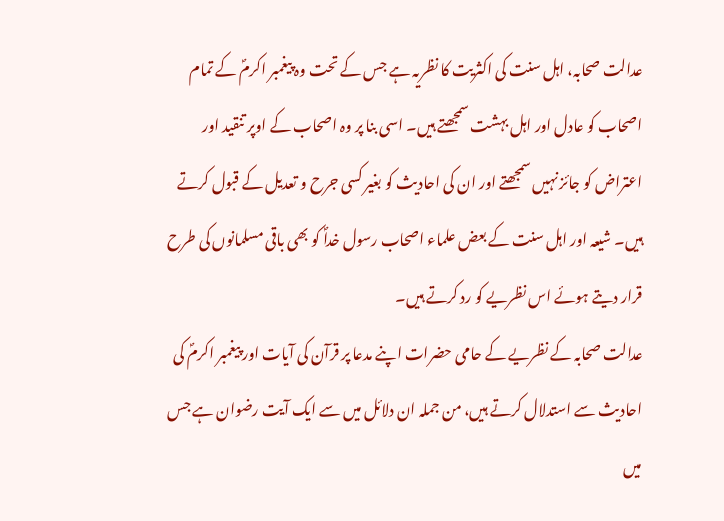عدالت صحابہ، اہل سنت کی اکثریت کا نظریہ ہے جس کے تحت وہ پیغمبر اکرمؐ کے تمام اصحاب کو عادل اور اہل بہشت سمجھتے ہیں۔ اسی بنا پر وہ اصحاب کے اوپر تنقید اور اعتراض کو جائز نہیں سمجھتے اور ان کی احادیث کو بغیر کسی جرح و تعدیل کے قبول کرتے ہیں۔ شیعہ اور اہل سنت کے بعض علماء اصحاب رسول خداؐ کو بھی باقی مسلمانوں کی طرح قرار دیتے ہوئے اس نظریے کو رد کرتے ہیں۔
عدالت صحابہ کے نظریے کے حامی حضرات اپنے مدعا پر قرآن کی آیات اور پیغمبر اکرمؐ کی احادیث سے استدلال کرتے ہیں، من جملہ ان دلائل میں سے ایک آيت رضوان ہے جس میں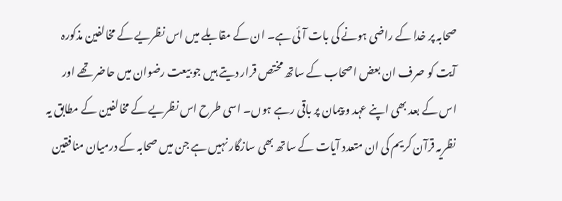صحابہ پر خدا کے راضی ہونے کی بات آئی ہے۔ ان کے مقابلے میں اس نظریے کے مخالفین مذکورہ آیت کو صرف ان بعض اصحاب کے ساتھ مختص قرار دیتے ہیں جو بیعت رضوان میں حاضر تھے اور اس کے بعد بھی اپنے عہد و پیمان پر باقی رہے ہوں۔ اسی طرح اس نظریے کے مخالفین کے مطابق یہ نظریہ قرآن کریم کی ان متعدد آیات کے ساتھ بھی سازگار نہیں ہے جن میں صحابہ کے درمیان منافقین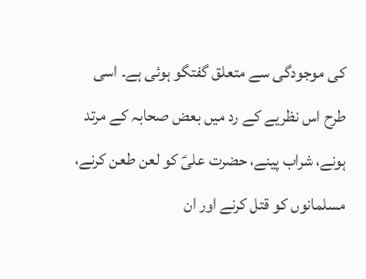کی موجودگی سے متعلق گفتگو ہوئی ہے۔ اسی طرح اس نظریے کے رد میں بعض صحابہ کے مرتد ہونے، شراب پینے، حضرت علیؑ کو لعن طعن کرنے، مسلمانوں کو قتل کرنے اور ان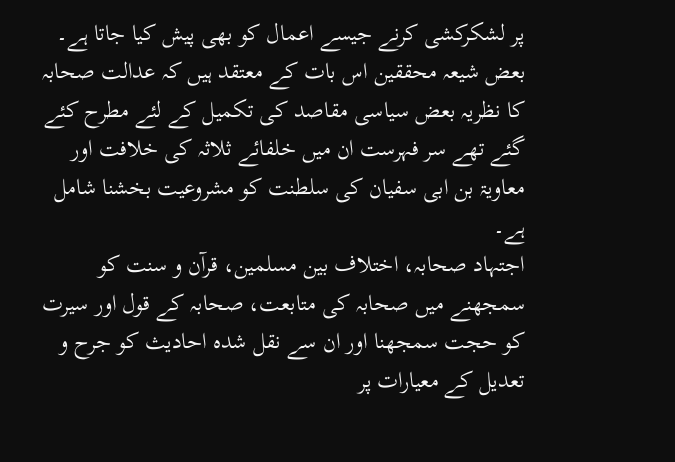پر لشکرکشی کرنے جیسے اعمال کو بھی پیش کیا جاتا ہے۔
بعض شیعہ محققین اس بات کے معتقد ہیں کہ عدالت صحابہ کا نظریہ بعض سیاسی مقاصد کی تکمیل کے لئے مطرح کئے گئے تھے سر فہرست ان میں خلفائے ثلاثہ کی خلافت اور معاویۃ بن ابی سفیان کی سلطنت کو مشروعیت بخشنا شامل ہے۔
اجتہاد صحابہ، اختلاف بین مسلمین، قرآن و سنت کو سمجھنے میں صحابہ کی متابعت، صحابہ کے قول اور سیرت کو حجت سمجھنا اور ان سے نقل شدہ احادیث کو جرح و تعدیل کے معیارات پر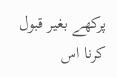پرکھے بغیر قبول کرنا اس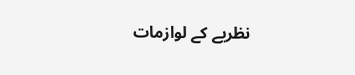نظریے کے لوازمات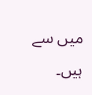میں سے ہیں۔